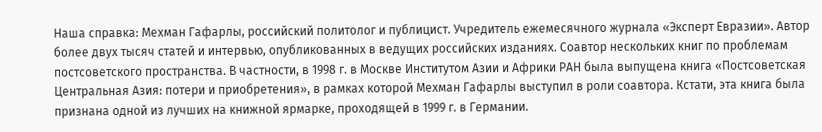Наша справка: Мехман Гафарлы, российский политолог и публицист. Учредитель ежемесячного журнала «Эксперт Евразии». Автор более двух тысяч статей и интервью, опубликованных в ведущих российских изданиях. Соавтор нескольких книг по проблемам постсоветского пространства. В частности, в 1998 г. в Москве Институтом Азии и Африки РАН была выпущена книга «Постсоветская Центральная Азия: потери и приобретения», в рамках которой Мехман Гафарлы выступил в роли соавтора. Кстати, эта книга была признана одной из лучших на книжной ярмарке, проходящей в 1999 г. в Германии.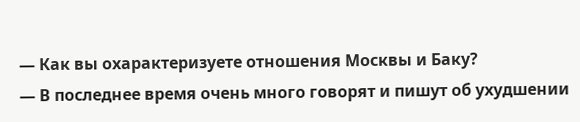— Как вы охарактеризуете отношения Москвы и Баку?
— В последнее время очень много говорят и пишут об ухудшении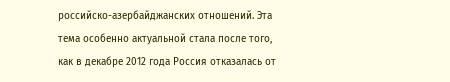российско-азербайджанских отношений. Эта тема особенно актуальной стала после того, как в декабре 2012 года Россия отказалась от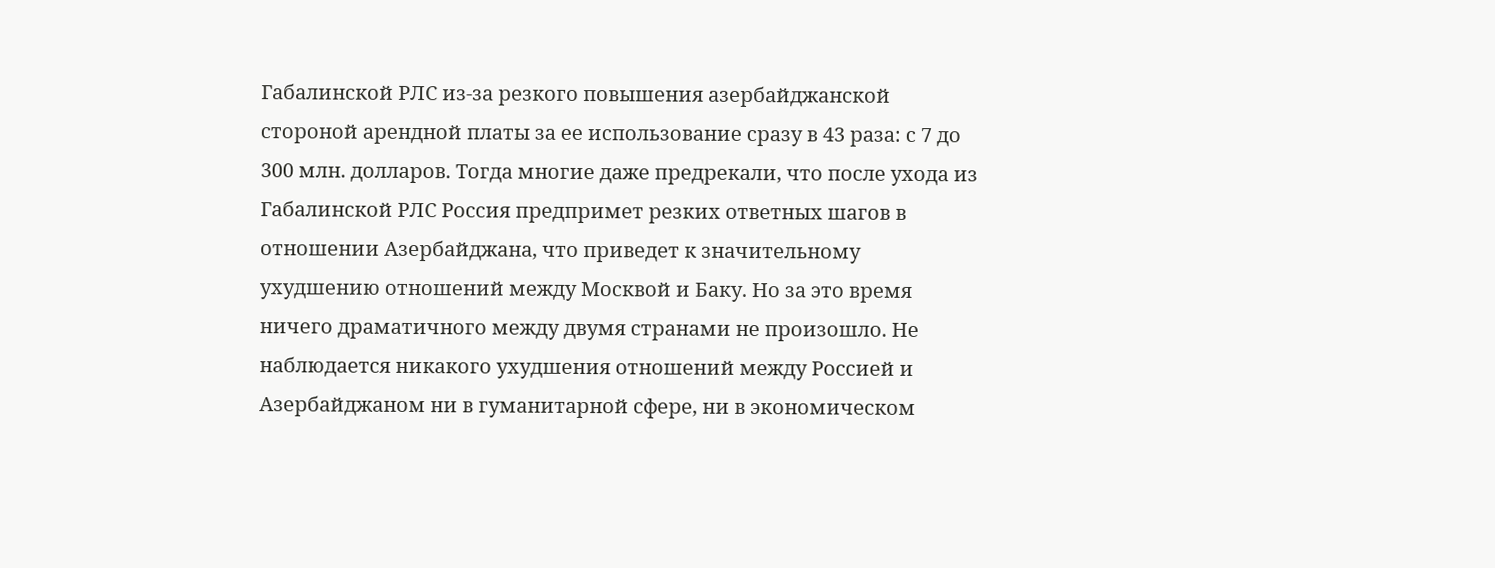Габалинской РЛС из-за резкого повышения азербайджанской стороной арендной платы за ее использование сразу в 43 раза: с 7 до 300 млн. долларов. Тогда многие даже предрекали, что после ухода из Габалинской РЛС Россия предпримет резких ответных шагов в отношении Азербайджана, что приведет к значительному ухудшению отношений между Москвой и Баку. Но за это время ничего драматичного между двумя странами не произошло. Не наблюдается никакого ухудшения отношений между Россией и Азербайджаном ни в гуманитарной сфере, ни в экономическом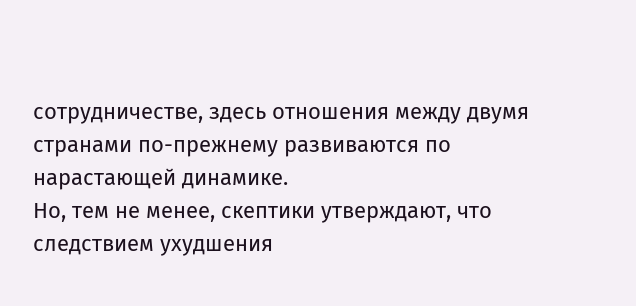сотрудничестве, здесь отношения между двумя странами по-прежнему развиваются по нарастающей динамике.
Но, тем не менее, скептики утверждают, что следствием ухудшения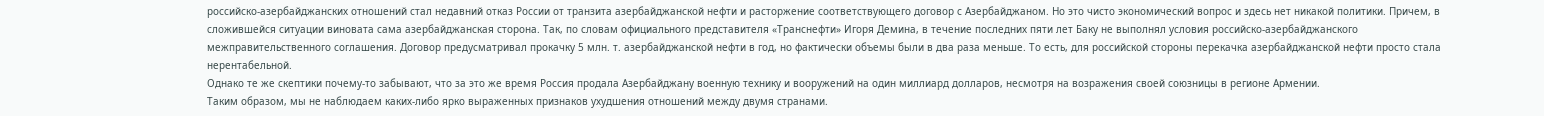российско-азербайджанских отношений стал недавний отказ России от транзита азербайджанской нефти и расторжение соответствующего договор с Азербайджаном. Но это чисто экономический вопрос и здесь нет никакой политики. Причем, в сложившейся ситуации виновата сама азербайджанская сторона. Так, по словам официального представителя «Транснефти» Игоря Демина, в течение последних пяти лет Баку не выполнял условия российско-азербайджанского межправительственного соглашения. Договор предусматривал прокачку 5 млн. т. азербайджанской нефти в год, но фактически объемы были в два раза меньше. То есть, для российской стороны перекачка азербайджанской нефти просто стала нерентабельной.
Однако те же скептики почему-то забывают, что за это же время Россия продала Азербайджану военную технику и вооружений на один миллиард долларов, несмотря на возражения своей союзницы в регионе Армении.
Таким образом, мы не наблюдаем каких-либо ярко выраженных признаков ухудшения отношений между двумя странами.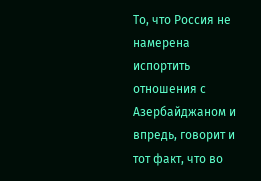То, что Россия не намерена испортить отношения с Азербайджаном и впредь, говорит и тот факт, что во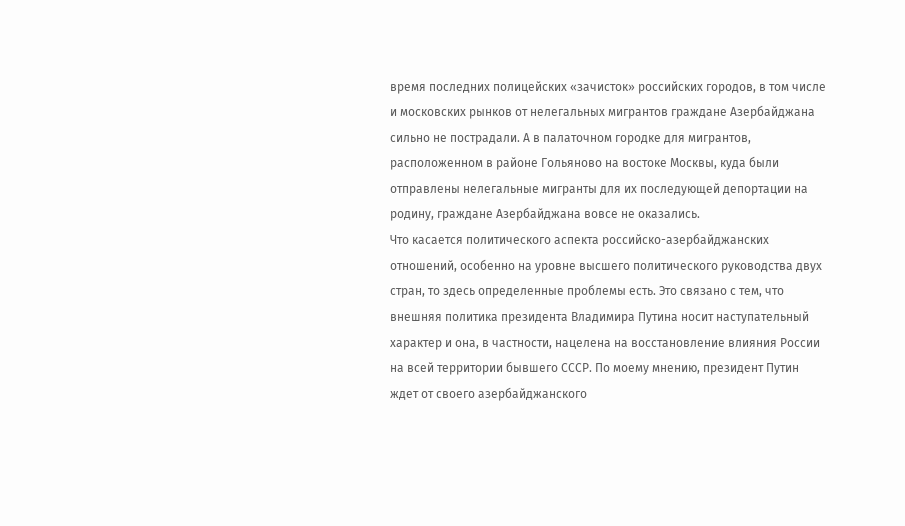время последних полицейских «зачисток» российских городов, в том числе и московских рынков от нелегальных мигрантов граждане Азербайджана сильно не пострадали. А в палаточном городке для мигрантов, расположенном в районе Гольяново на востоке Москвы, куда были отправлены нелегальные мигранты для их последующей депортации на родину, граждане Азербайджана вовсе не оказались.
Что касается политического аспекта российско-азербайджанских отношений, особенно на уровне высшего политического руководства двух стран, то здесь определенные проблемы есть. Это связано с тем, что внешняя политика президента Владимира Путина носит наступательный характер и она, в частности, нацелена на восстановление влияния России на всей территории бывшего СССР. По моему мнению, президент Путин ждет от своего азербайджанского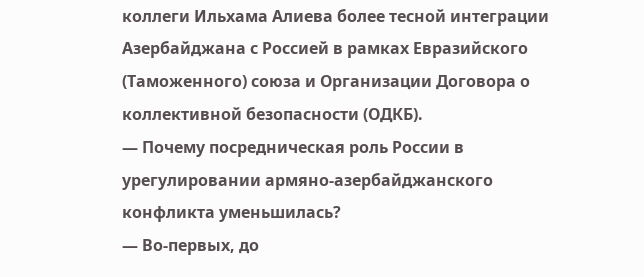коллеги Ильхама Алиева более тесной интеграции Азербайджана с Россией в рамках Евразийского (Таможенного) союза и Организации Договора о коллективной безопасности (ОДКБ).
— Почему посредническая роль России в урегулировании армяно-азербайджанского конфликта уменьшилась?
— Во-первых, до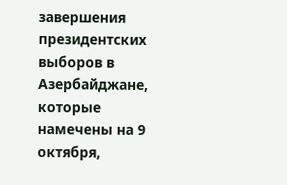завершения президентских выборов в Азербайджане, которые намечены на 9 октября,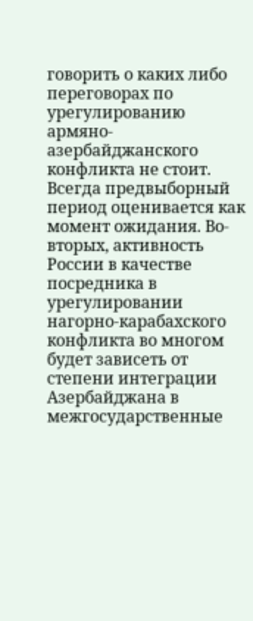говорить о каких либо переговорах по урегулированию армяно-азербайджанского конфликта не стоит. Всегда предвыборный период оценивается как момент ожидания. Во-вторых, активность России в качестве посредника в урегулировании нагорно-карабахского конфликта во многом будет зависеть от степени интеграции Азербайджана в межгосударственные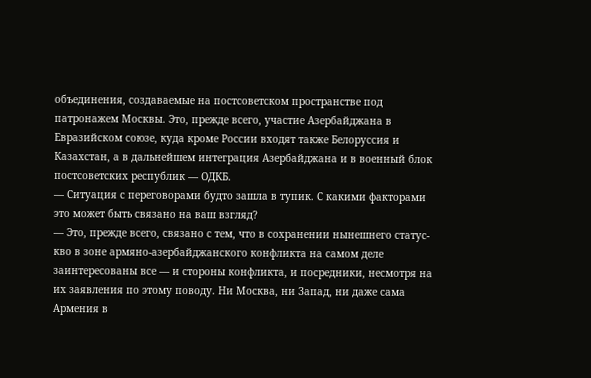объединения, создаваемые на постсоветском пространстве под патронажем Москвы. Это, прежде всего, участие Азербайджана в Евразийском союзе, куда кроме России входят также Белоруссия и Казахстан, а в дальнейшем интеграция Азербайджана и в военный блок постсоветских республик — ОДКБ.
— Ситуация с переговорами будто зашла в тупик. С какими факторами это может быть связано на ваш взгляд?
— Это, прежде всего, связано с тем, что в сохранении нынешнего статус-кво в зоне армяно-азербайджанского конфликта на самом деле заинтересованы все — и стороны конфликта, и посредники, несмотря на их заявления по этому поводу. Ни Москва, ни Запад, ни даже сама Армения в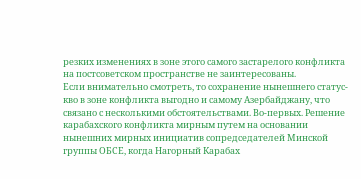резких изменениях в зоне этого самого застарелого конфликта на постсоветском пространстве не заинтересованы.
Если внимательно смотреть, то сохранение нынешнего статус-кво в зоне конфликта выгодно и самому Азербайджану, что связано с несколькими обстоятельствами. Во-первых. Решение карабахского конфликта мирным путем на основании нынешних мирных инициатив сопредседателей Минской группы ОБСЕ, когда Нагорный Карабах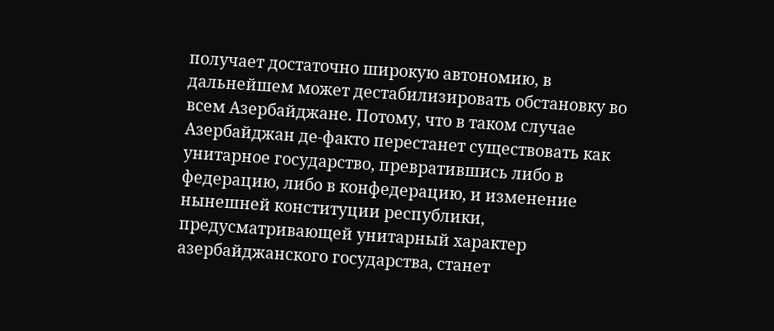получает достаточно широкую автономию, в дальнейшем может дестабилизировать обстановку во всем Азербайджане. Потому, что в таком случае Азербайджан де-факто перестанет существовать как унитарное государство, превратившись либо в федерацию, либо в конфедерацию, и изменение нынешней конституции республики, предусматривающей унитарный характер азербайджанского государства, станет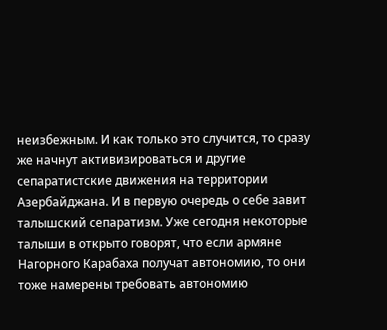неизбежным. И как только это случится, то сразу же начнут активизироваться и другие сепаратистские движения на территории Азербайджана. И в первую очередь о себе завит талышский сепаратизм. Уже сегодня некоторые талыши в открыто говорят, что если армяне Нагорного Карабаха получат автономию, то они тоже намерены требовать автономию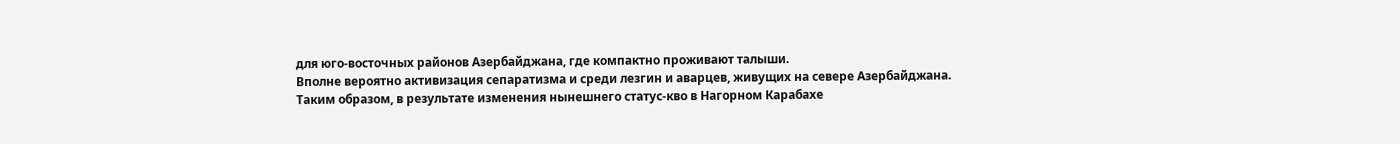для юго-восточных районов Азербайджана, где компактно проживают талыши.
Вполне вероятно активизация сепаратизма и среди лезгин и аварцев, живущих на севере Азербайджана.
Таким образом, в результате изменения нынешнего статус-кво в Нагорном Карабахе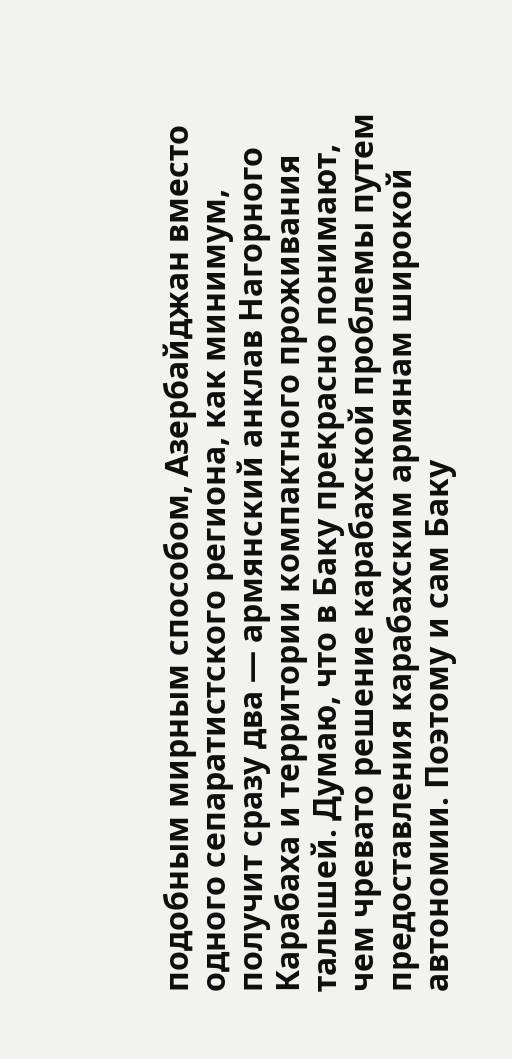подобным мирным способом, Азербайджан вместо одного сепаратистского региона, как минимум, получит сразу два — армянский анклав Нагорного Карабаха и территории компактного проживания талышей. Думаю, что в Баку прекрасно понимают, чем чревато решение карабахской проблемы путем предоставления карабахским армянам широкой автономии. Поэтому и сам Баку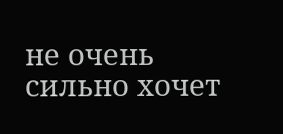не очень сильно хочет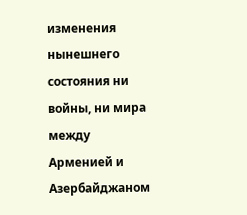изменения нынешнего состояния ни войны, ни мира между Арменией и Азербайджаном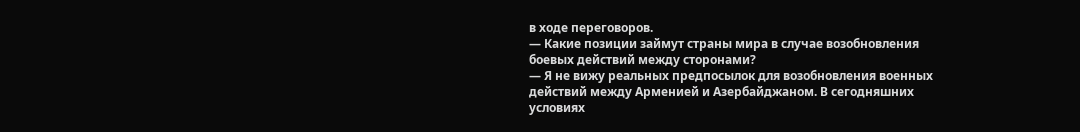в ходе переговоров.
— Какие позиции займут страны мира в случае возобновления боевых действий между сторонами?
— Я не вижу реальных предпосылок для возобновления военных действий между Арменией и Азербайджаном. В сегодняшних условиях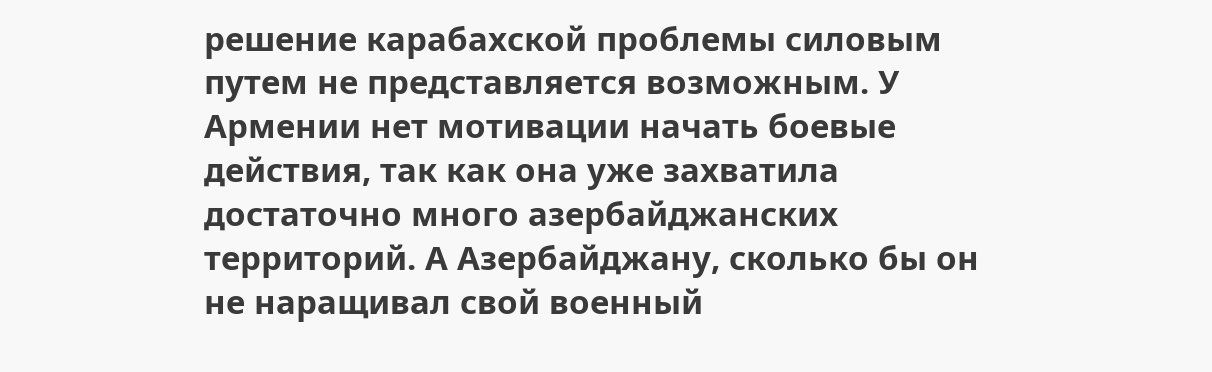решение карабахской проблемы силовым путем не представляется возможным. У Армении нет мотивации начать боевые действия, так как она уже захватила достаточно много азербайджанских территорий. А Азербайджану, сколько бы он не наращивал свой военный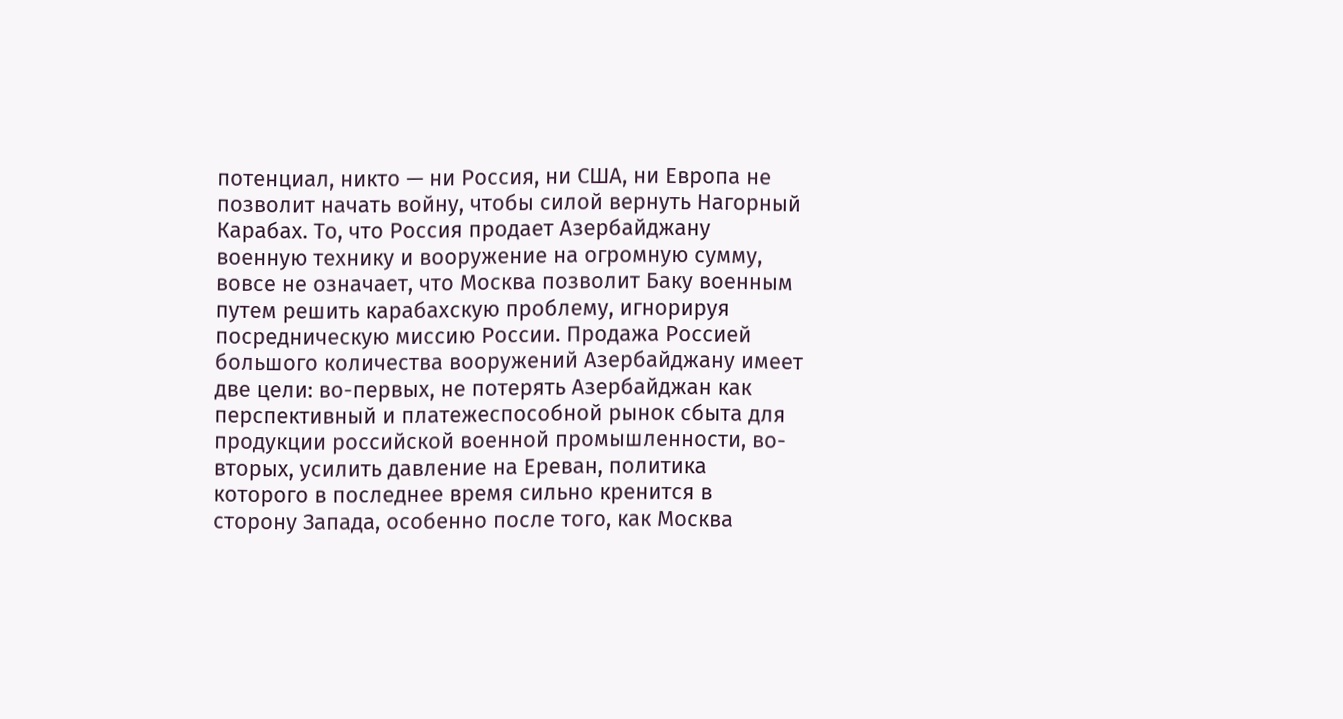потенциал, никто — ни Россия, ни США, ни Европа не позволит начать войну, чтобы силой вернуть Нагорный Карабах. То, что Россия продает Азербайджану военную технику и вооружение на огромную сумму, вовсе не означает, что Москва позволит Баку военным путем решить карабахскую проблему, игнорируя посредническую миссию России. Продажа Россией большого количества вооружений Азербайджану имеет две цели: во-первых, не потерять Азербайджан как перспективный и платежеспособной рынок сбыта для продукции российской военной промышленности, во-вторых, усилить давление на Ереван, политика которого в последнее время сильно кренится в сторону Запада, особенно после того, как Москва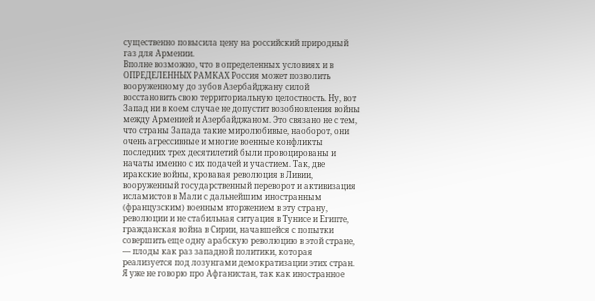существенно повысила цену на российский природный газ для Армении.
Вполне возможно, что в определенных условиях и в ОПРЕДЕЛЕННЫХ РАМКАХ Россия может позволить вооруженному до зубов Азербайджану силой восстановить свою территориальную целостность. Ну, вот Запад ни в коем случае не допустит возобновления войны между Арменией и Азербайджаном. Это связано не с тем, что страны Запада такие миролюбивые, наоборот, они очень агрессивные и многие военные конфликты последних трех десятилетий были провоцированы и начаты именно с их подачей и участием. Так, две иракские войны, кровавая революция в Ливии, вооруженный государственный переворот и активизация исламистов в Мали с дальнейшим иностранным (французским) военным вторжением в эту страну, революции и не стабильная ситуация в Тунисе и Египте, гражданская война в Сирии, начавшейся с попытки совершить еще одну арабскую революцию в этой стране, — плоды как раз западной политики, которая реализуется под лозунгами демократизации этих стран. Я уже не говорю про Афганистан, так как иностранное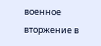военное вторжение в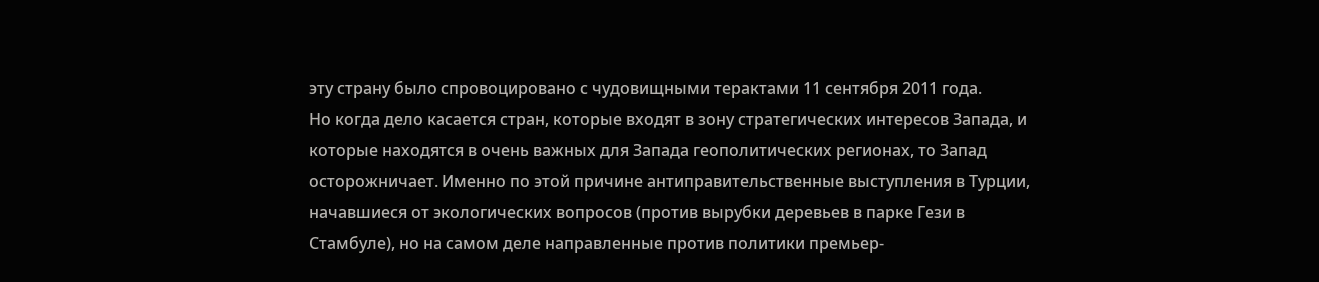эту страну было спровоцировано с чудовищными терактами 11 сентября 2011 года.
Но когда дело касается стран, которые входят в зону стратегических интересов Запада, и которые находятся в очень важных для Запада геополитических регионах, то Запад осторожничает. Именно по этой причине антиправительственные выступления в Турции, начавшиеся от экологических вопросов (против вырубки деревьев в парке Гези в Стамбуле), но на самом деле направленные против политики премьер-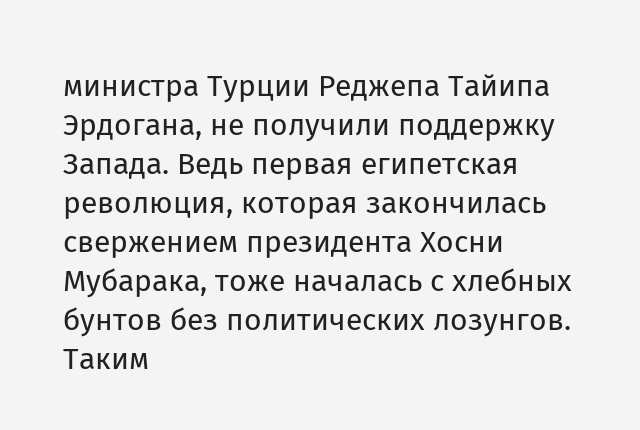министра Турции Реджепа Тайипа Эрдогана, не получили поддержку Запада. Ведь первая египетская революция, которая закончилась свержением президента Хосни Мубарака, тоже началась с хлебных бунтов без политических лозунгов. Таким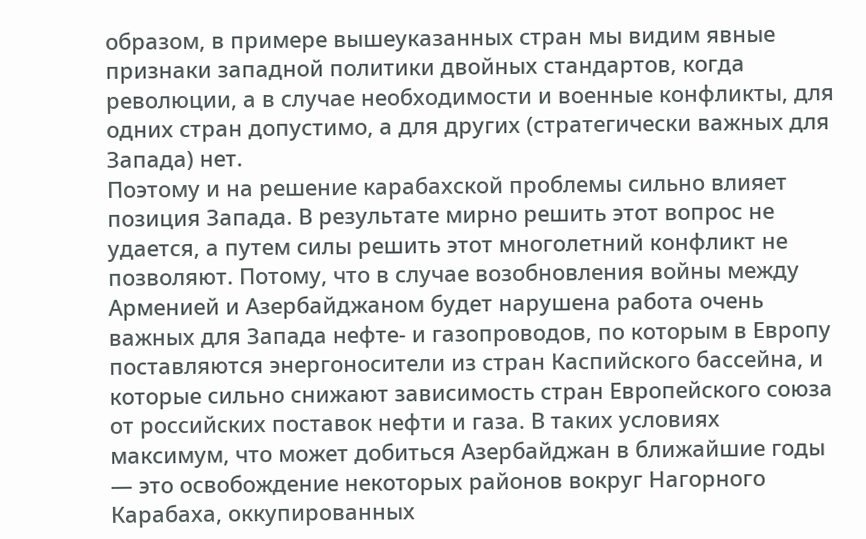образом, в примере вышеуказанных стран мы видим явные признаки западной политики двойных стандартов, когда революции, а в случае необходимости и военные конфликты, для одних стран допустимо, а для других (стратегически важных для Запада) нет.
Поэтому и на решение карабахской проблемы сильно влияет позиция Запада. В результате мирно решить этот вопрос не удается, а путем силы решить этот многолетний конфликт не позволяют. Потому, что в случае возобновления войны между Арменией и Азербайджаном будет нарушена работа очень важных для Запада нефте- и газопроводов, по которым в Европу поставляются энергоносители из стран Каспийского бассейна, и которые сильно снижают зависимость стран Европейского союза от российских поставок нефти и газа. В таких условиях максимум, что может добиться Азербайджан в ближайшие годы — это освобождение некоторых районов вокруг Нагорного Карабаха, оккупированных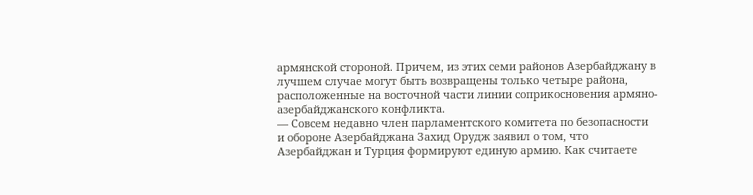армянской стороной. Причем, из этих семи районов Азербайджану в лучшем случае могут быть возвращены только четыре района, расположенные на восточной части линии соприкосновения армяно-азербайджанского конфликта.
— Совсем недавно член парламентского комитета по безопасности и обороне Азербайджана Захид Орудж заявил о том, что Азербайджан и Турция формируют единую армию. Как считаете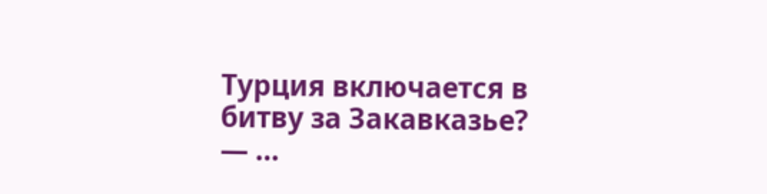Турция включается в битву за Закавказье?
— …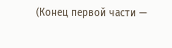(Конец первой части —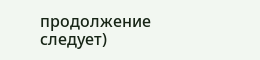продолжение следует)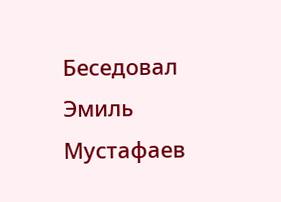Беседовал Эмиль Мустафаев